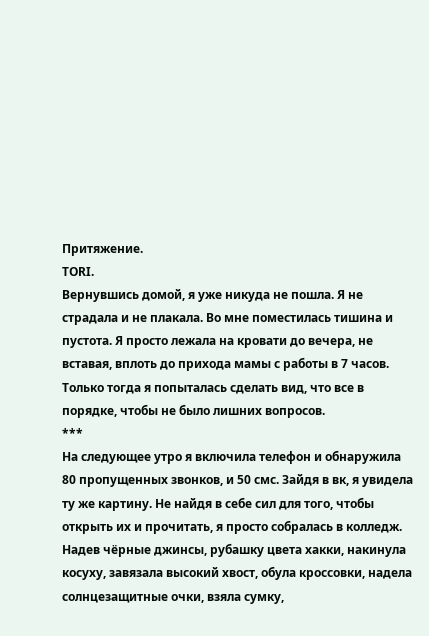Притяжение.
TORI.
Вернувшись домой, я уже никуда не пошла. Я не страдала и не плакала. Во мне поместилась тишина и пустота. Я просто лежала на кровати до вечера, не вставая, вплоть до прихода мамы с работы в 7 часов. Только тогда я попыталась сделать вид, что все в порядке, чтобы не было лишних вопросов.
***
На следующее утро я включила телефон и обнаружила 80 пропущенных звонков, и 50 смс. Зайдя в вк, я увидела ту же картину. Не найдя в себе сил для того, чтобы открыть их и прочитать, я просто собралась в колледж. Надев чёрные джинсы, рубашку цвета хакки, накинула косуху, завязала высокий хвост, обула кроссовки, надела солнцезащитные очки, взяла сумку,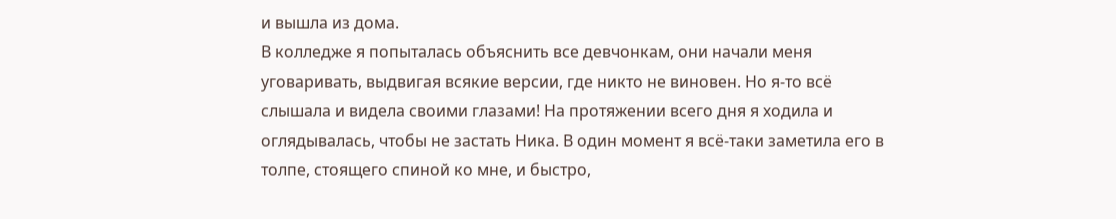и вышла из дома.
В колледже я попыталась объяснить все девчонкам, они начали меня уговаривать, выдвигая всякие версии, где никто не виновен. Но я-то всё слышала и видела своими глазами! На протяжении всего дня я ходила и оглядывалась, чтобы не застать Ника. В один момент я всё-таки заметила его в толпе, стоящего спиной ко мне, и быстро,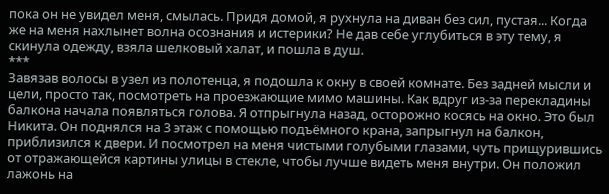пока он не увидел меня, смылась. Придя домой, я рухнула на диван без сил, пустая... Когда же на меня нахлынет волна осознания и истерики? Не дав себе углубиться в эту тему, я скинула одежду, взяла шелковый халат, и пошла в душ.
***
Завязав волосы в узел из полотенца, я подошла к окну в своей комнате. Без задней мысли и цели, просто так, посмотреть на проезжающие мимо машины. Как вдруг из-за перекладины балкона начала появляться голова. Я отпрыгнула назад, осторожно косясь на окно. Это был Никита. Он поднялся на 3 этаж с помощью подъёмного крана, запрыгнул на балкон, приблизился к двери. И посмотрел на меня чистыми голубыми глазами, чуть прищурившись от отражающейся картины улицы в стекле, чтобы лучше видеть меня внутри. Он положил лажонь на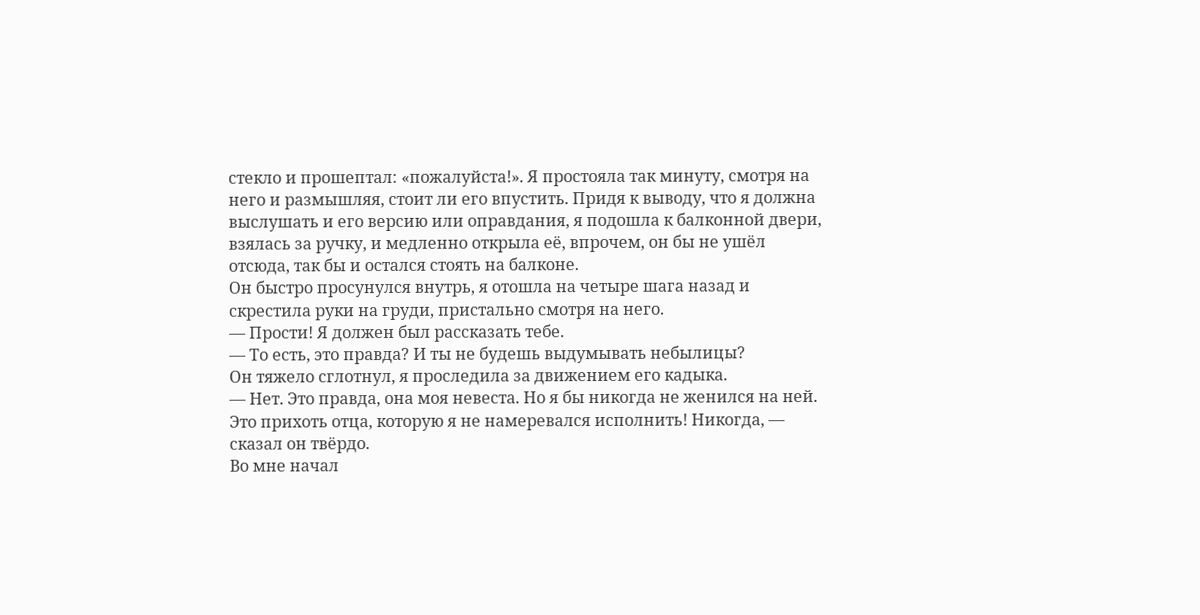стекло и прошептал: «пожалуйста!». Я простояла так минуту, смотря на него и размышляя, стоит ли его впустить. Придя к выводу, что я должна выслушать и его версию или оправдания, я подошла к балконной двери, взялась за ручку, и медленно открыла её, впрочем, он бы не ушёл отсюда, так бы и остался стоять на балконе.
Он быстро просунулся внутрь, я отошла на четыре шага назад и скрестила руки на груди, пристально смотря на него.
— Прости! Я должен был рассказать тебе.
— То есть, это правда? И ты не будешь выдумывать небылицы?
Он тяжело сглотнул, я проследила за движением его кадыка.
— Нет. Это правда, она моя невеста. Но я бы никогда не женился на ней. Это прихоть отца, которую я не намеревался исполнить! Никогда, — сказал он твёрдо.
Во мне начал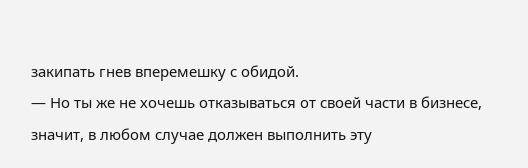закипать гнев вперемешку с обидой.
— Но ты же не хочешь отказываться от своей части в бизнесе, значит, в любом случае должен выполнить эту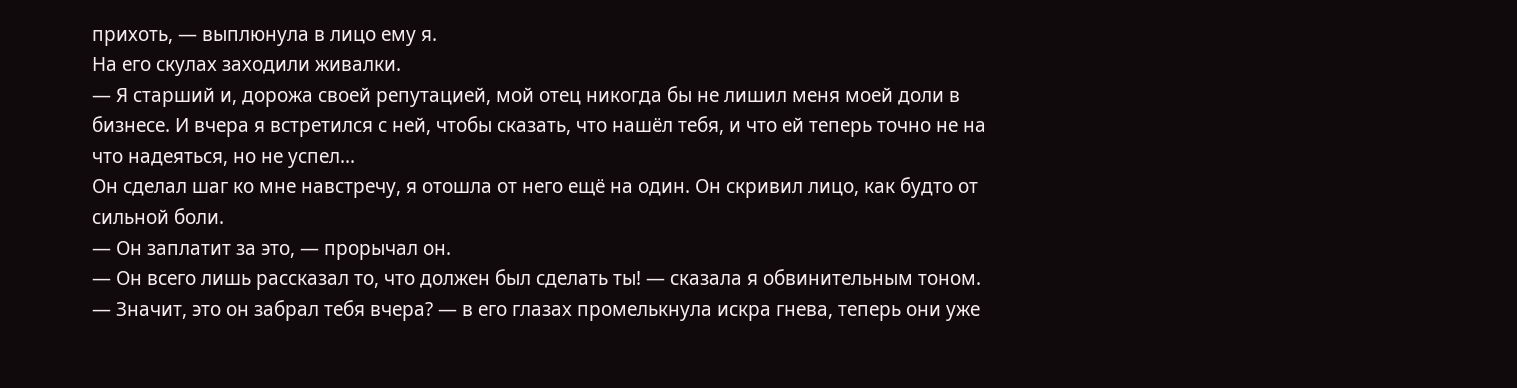прихоть, — выплюнула в лицо ему я.
На его скулах заходили живалки.
— Я старший и, дорожа своей репутацией, мой отец никогда бы не лишил меня моей доли в бизнесе. И вчера я встретился с ней, чтобы сказать, что нашёл тебя, и что ей теперь точно не на что надеяться, но не успел...
Он сделал шаг ко мне навстречу, я отошла от него ещё на один. Он скривил лицо, как будто от сильной боли.
— Он заплатит за это, — прорычал он.
— Он всего лишь рассказал то, что должен был сделать ты! — сказала я обвинительным тоном.
— Значит, это он забрал тебя вчера? — в его глазах промелькнула искра гнева, теперь они уже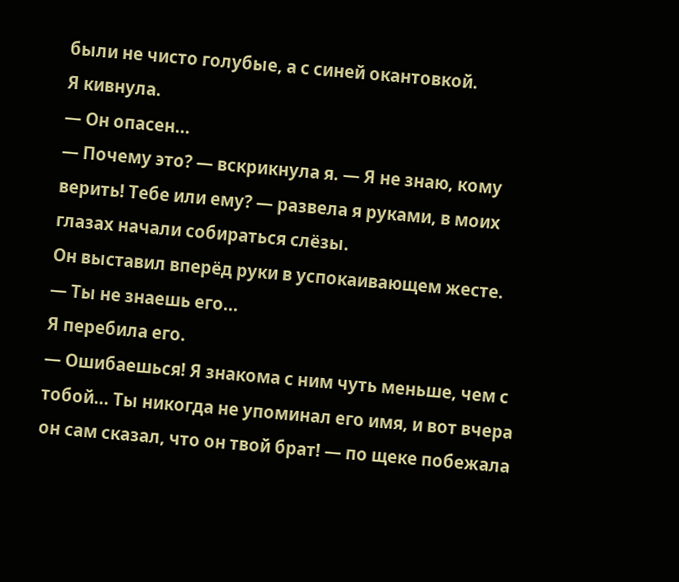были не чисто голубые, а с синей окантовкой.
Я кивнула.
— Он опасен...
— Почему это? — вскрикнула я. — Я не знаю, кому верить! Тебе или ему? — развела я руками, в моих глазах начали собираться слёзы.
Он выставил вперёд руки в успокаивающем жесте.
— Ты не знаешь его...
Я перебила его.
— Ошибаешься! Я знакома с ним чуть меньше, чем с тобой... Ты никогда не упоминал его имя, и вот вчера он сам сказал, что он твой брат! — по щеке побежала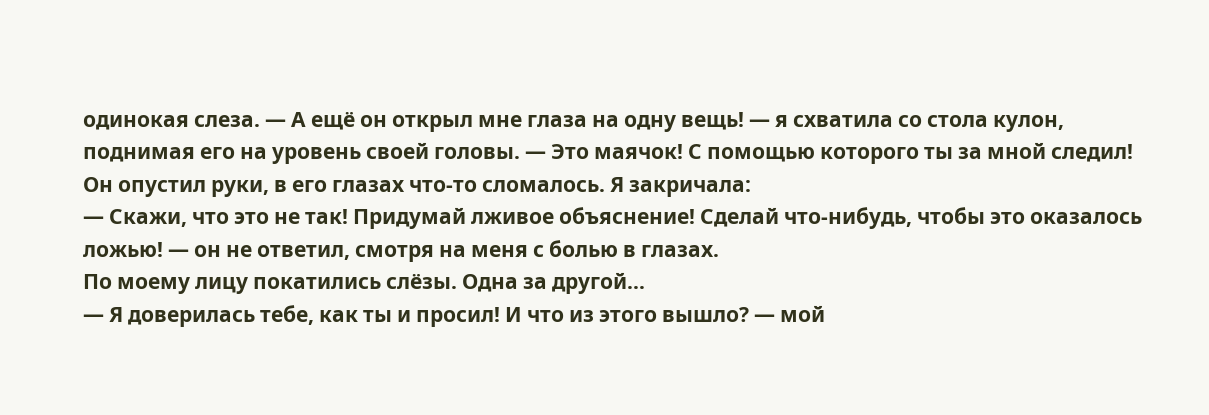одинокая слеза. — А ещё он открыл мне глаза на одну вещь! — я схватила со стола кулон, поднимая его на уровень своей головы. — Это маячок! С помощью которого ты за мной следил!
Он опустил руки, в его глазах что-то сломалось. Я закричала:
— Скажи, что это не так! Придумай лживое объяснение! Сделай что-нибудь, чтобы это оказалось ложью! — он не ответил, смотря на меня с болью в глазах.
По моему лицу покатились слёзы. Одна за другой...
— Я доверилась тебе, как ты и просил! И что из этого вышло? — мой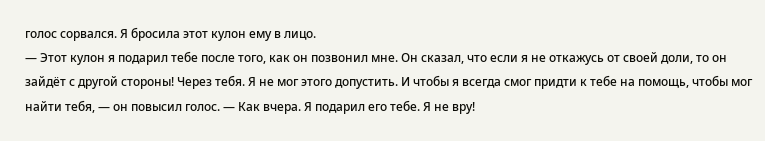голос сорвался. Я бросила этот кулон ему в лицо.
— Этот кулон я подарил тебе после того, как он позвонил мне. Он сказал, что если я не откажусь от своей доли, то он зайдёт с другой стороны! Через тебя. Я не мог этого допустить. И чтобы я всегда смог придти к тебе на помощь, чтобы мог найти тебя, — он повысил голос. — Как вчера. Я подарил его тебе. Я не вру!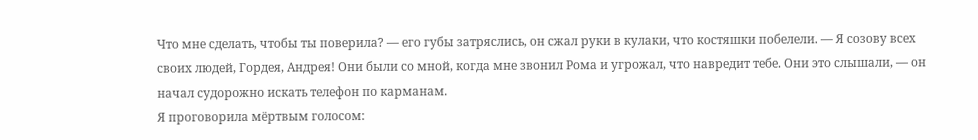Что мне сделать, чтобы ты поверила? — его губы затряслись, он сжал руки в кулаки, что костяшки побелели. — Я созову всех своих людей, Гордея, Андрея! Они были со мной, когда мне звонил Рома и угрожал, что навредит тебе. Они это слышали, — он начал судорожно искать телефон по карманам.
Я проговорила мёртвым голосом: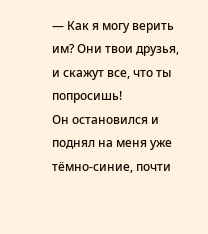— Как я могу верить им? Они твои друзья, и скажут все, что ты попросишь!
Он остановился и поднял на меня уже тёмно-синие, почти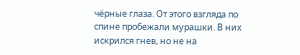чёрные глаза. От этого взгляда по спине пробежали мурашки. В них искрился гнев, но не на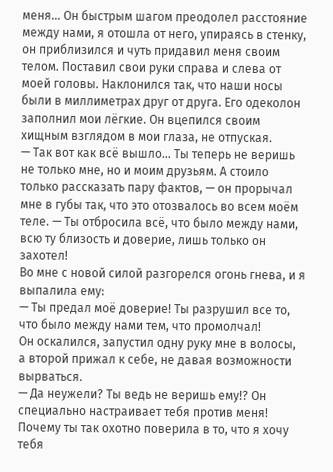меня... Он быстрым шагом преодолел расстояние между нами, я отошла от него, упираясь в стенку, он приблизился и чуть придавил меня своим телом. Поставил свои руки справа и слева от моей головы. Наклонился так, что наши носы были в миллиметрах друг от друга. Его одеколон заполнил мои лёгкие. Он вцепился своим хищным взглядом в мои глаза, не отпуская.
— Так вот как всё вышло... Ты теперь не веришь не только мне, но и моим друзьям. А стоило только рассказать пару фактов, — он прорычал мне в губы так, что это отозвалось во всем моём теле. — Ты отбросила всё, что было между нами, всю ту близость и доверие, лишь только он захотел!
Во мне с новой силой разгорелся огонь гнева, и я выпалила ему:
— Ты предал моё доверие! Ты разрушил все то, что было между нами тем, что промолчал!
Он оскалился, запустил одну руку мне в волосы, а второй прижал к себе, не давая возможности вырваться.
— Да неужели? Ты ведь не веришь ему!? Он специально настраивает тебя против меня! Почему ты так охотно поверила в то, что я хочу тебя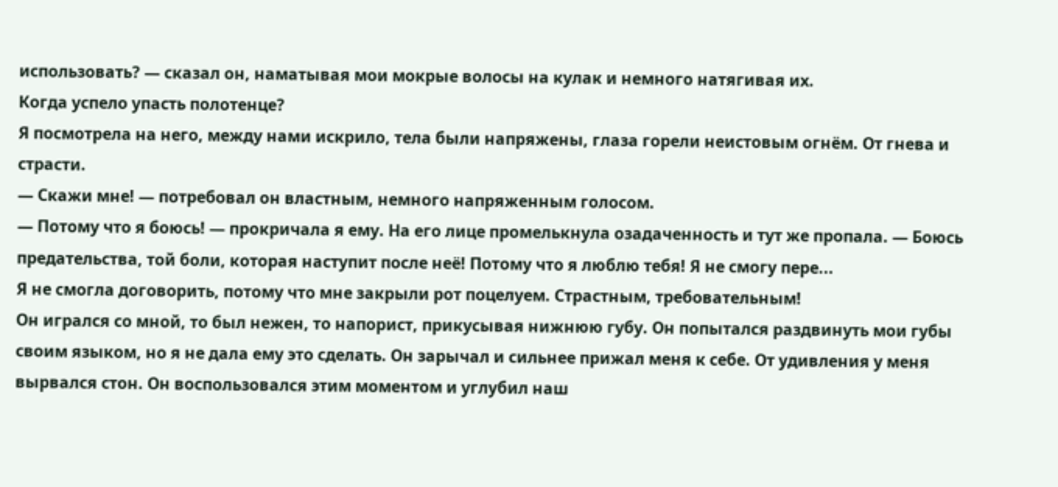использовать? — сказал он, наматывая мои мокрые волосы на кулак и немного натягивая их.
Когда успело упасть полотенце?
Я посмотрела на него, между нами искрило, тела были напряжены, глаза горели неистовым огнём. От гнева и страсти.
— Скажи мне! — потребовал он властным, немного напряженным голосом.
— Потому что я боюсь! — прокричала я ему. На его лице промелькнула озадаченность и тут же пропала. — Боюсь предательства, той боли, которая наступит после неё! Потому что я люблю тебя! Я не смогу пере...
Я не смогла договорить, потому что мне закрыли рот поцелуем. Страстным, требовательным!
Он игрался со мной, то был нежен, то напорист, прикусывая нижнюю губу. Он попытался раздвинуть мои губы своим языком, но я не дала ему это сделать. Он зарычал и сильнее прижал меня к себе. От удивления у меня вырвался стон. Он воспользовался этим моментом и углубил наш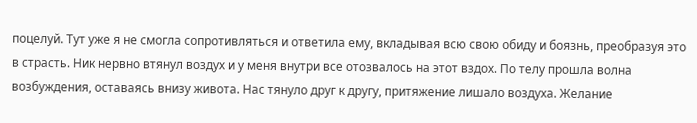поцелуй. Тут уже я не смогла сопротивляться и ответила ему, вкладывая всю свою обиду и боязнь, преобразуя это в страсть. Ник нервно втянул воздух и у меня внутри все отозвалось на этот вздох. По телу прошла волна возбуждения, оставаясь внизу живота. Нас тянуло друг к другу, притяжение лишало воздуха. Желание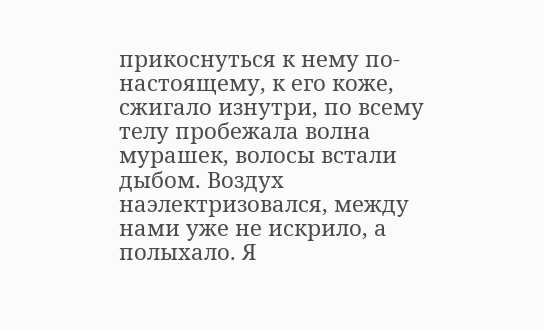прикоснуться к нему по-настоящему, к его коже, сжигало изнутри, по всему телу пробежала волна мурашек, волосы встали дыбом. Воздух наэлектризовался, между нами уже не искрило, а полыхало. Я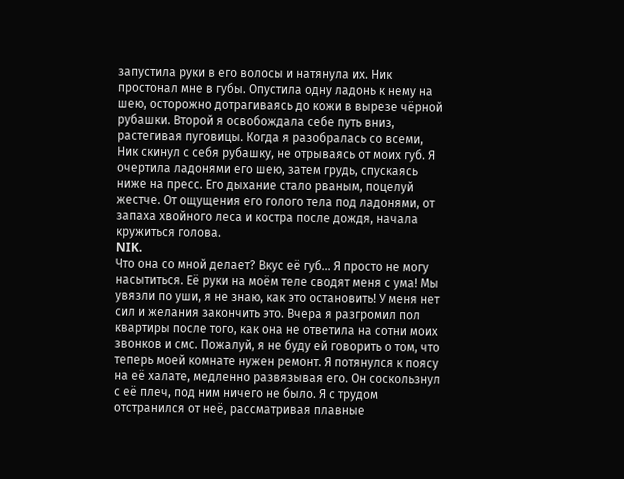запустила руки в его волосы и натянула их. Ник простонал мне в губы. Опустила одну ладонь к нему на шею, осторожно дотрагиваясь до кожи в вырезе чёрной рубашки. Второй я освобождала себе путь вниз, растегивая пуговицы. Когда я разобралась со всеми, Ник скинул с себя рубашку, не отрываясь от моих губ. Я очертила ладонями его шею, затем грудь, спускаясь ниже на пресс. Его дыхание стало рваным, поцелуй жестче. От ощущения его голого тела под ладонями, от запаха хвойного леса и костра после дождя, начала кружиться голова.
NIK.
Что она со мной делает? Вкус её губ... Я просто не могу насытиться. Её руки на моём теле сводят меня с ума! Мы увязли по уши, я не знаю, как это остановить! У меня нет сил и желания закончить это. Вчера я разгромил пол квартиры после того, как она не ответила на сотни моих звонков и смс. Пожалуй, я не буду ей говорить о том, что теперь моей комнате нужен ремонт. Я потянулся к поясу на её халате, медленно развязывая его. Он соскользнул с её плеч, под ним ничего не было. Я с трудом отстранился от неё, рассматривая плавные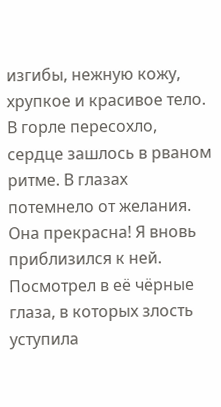изгибы, нежную кожу, хрупкое и красивое тело. В горле пересохло, сердце зашлось в рваном ритме. В глазах потемнело от желания. Она прекрасна! Я вновь приблизился к ней. Посмотрел в её чёрные глаза, в которых злость уступила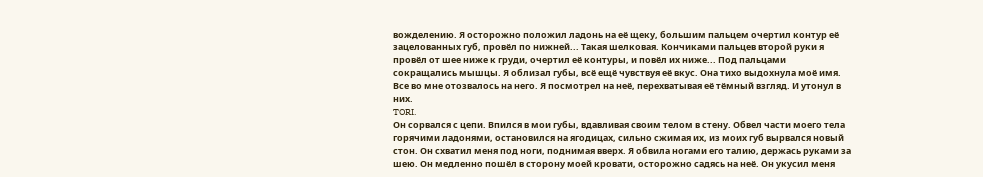вожделению. Я осторожно положил ладонь на её щеку, большим пальцем очертил контур её зацелованных губ, провёл по нижней... Такая шелковая. Кончиками пальцев второй руки я провёл от шее ниже к груди, очертил её контуры, и повёл их ниже... Под пальцами сокращались мышцы. Я облизал губы, всё ещё чувствуя её вкус. Она тихо выдохнула моё имя. Все во мне отозвалось на него. Я посмотрел на неё, перехватывая её тёмный взгляд. И утонул в них.
TORI.
Он сорвался с цепи. Впился в мои губы, вдавливая своим телом в стену. Обвел части моего тела горячими ладонями, остановился на ягодицах, сильно сжимая их, из моих губ вырвался новый стон. Он схватил меня под ноги, поднимая вверх. Я обвила ногами его талию, держась руками за шею. Он медленно пошёл в сторону моей кровати, осторожно садясь на неё. Он укусил меня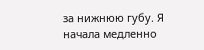за нижнюю губу. Я начала медленно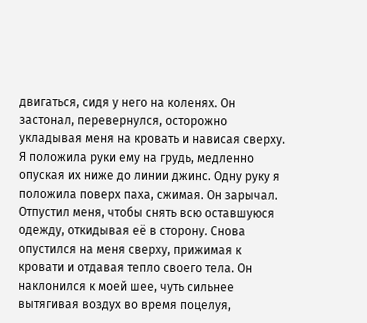двигаться, сидя у него на коленях. Он застонал, перевернулся, осторожно укладывая меня на кровать и нависая сверху. Я положила руки ему на грудь, медленно опуская их ниже до линии джинс. Одну руку я положила поверх паха, сжимая. Он зарычал. Отпустил меня, чтобы снять всю оставшуюся одежду, откидывая её в сторону. Снова опустился на меня сверху, прижимая к кровати и отдавая тепло своего тела. Он наклонился к моей шее, чуть сильнее вытягивая воздух во время поцелуя,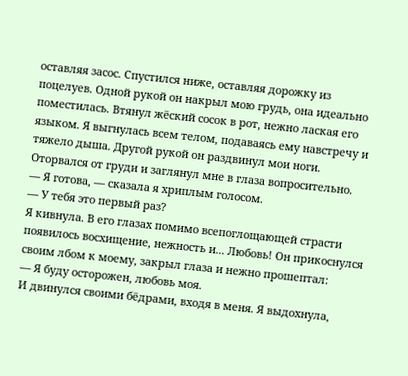оставляя засос. Спустился ниже, оставляя дорожку из поцелуев. Одной рукой он накрыл мою грудь, она идеально поместилась. Втянул жёский сосок в рот, нежно лаская его языком. Я выгнулась всем телом, подаваясь ему навстречу и тяжело дыша. Другой рукой он раздвинул мои ноги. Оторвался от груди и заглянул мне в глаза вопросительно.
— Я готова, — сказала я хриплым голосом.
— У тебя это первый раз?
Я кивнула. В его глазах помимо всепоглощающей страсти появилось восхищение, нежность и... Любовь! Он прикоснулся своим лбом к моему, закрыл глаза и нежно прошептал:
— Я буду осторожен, любовь моя.
И двинулся своими бёдрами, входя в меня. Я выдохнула,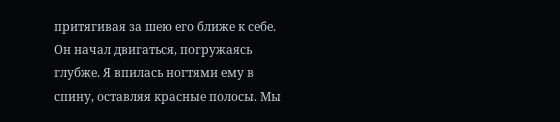притягивая за шею его ближе к себе. Он начал двигаться, погружаясь глубже. Я впилась ногтями ему в спину, оставляя красные полосы. Мы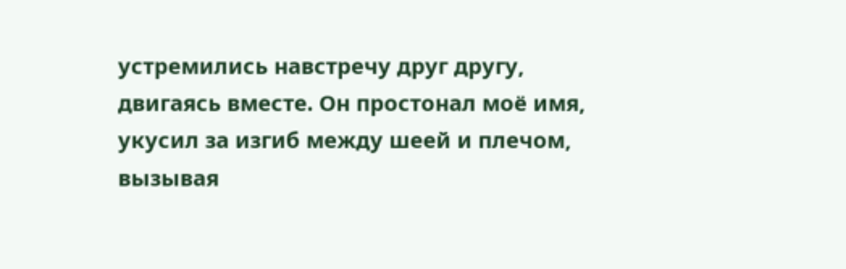устремились навстречу друг другу, двигаясь вместе. Он простонал моё имя, укусил за изгиб между шеей и плечом, вызывая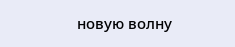новую волну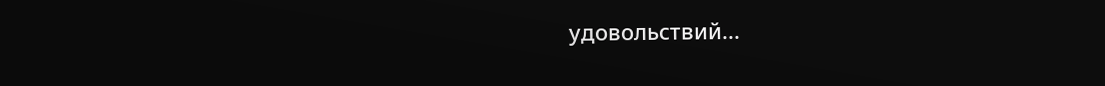удовольствий...